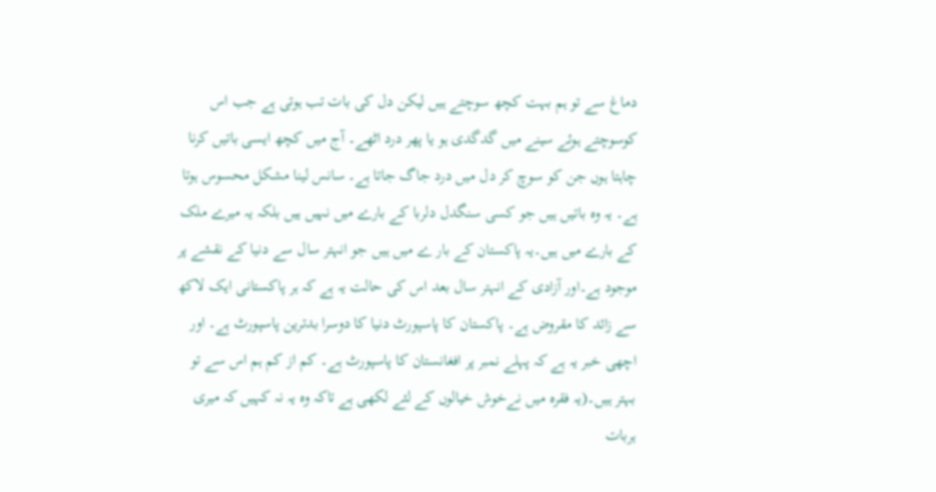دماغ سے تو ہم بہت کچھ سوچتے ہیں لیکن دل کی بات تب ہوتی ہے جب اس کوسوچتے ہوئے سینے میں گدگدی ہو یا پھر درد اٹھے۔ آج میں کچھ ایسی باتیں کرنا چاہتا ہوں جن کو سوچ کر دل میں درد جاگ جاتا ہے۔ سانس لینا مشکل محسوس ہوتا ہے۔ یہ وہ باتیں ہیں جو کسی سنگدل دلربا کے بارے میں نہیں ہیں بلکہ یہ میرے ملک کے بارے میں ہیں۔یہ پاکستان کے بار ے میں ہیں جو انہتر سال سے دنیا کے نقشے پر موجود ہے۔اور آزادی کے انہتر سال بعد اس کی حالت یہ ہے کہ ہر پاکستانی ایک لاکھ سے زائد کا مقروض ہے۔ پاکستان کا پاسپورٹ دنیا کا دوسرا بدترین پاسپورٹ ہے۔ اور اچھی خبر یہ ہے کہ پہلے نمبر پر افغانستان کا پاسپورٹ ہے۔ کم از کم ہم اس سے تو بہتر ہیں۔(یہ فقرہ میں نےخوش خیالوں کے لئے لکھی ہے تاکہ وہ یہ نہ کہیں کہ میری ہربات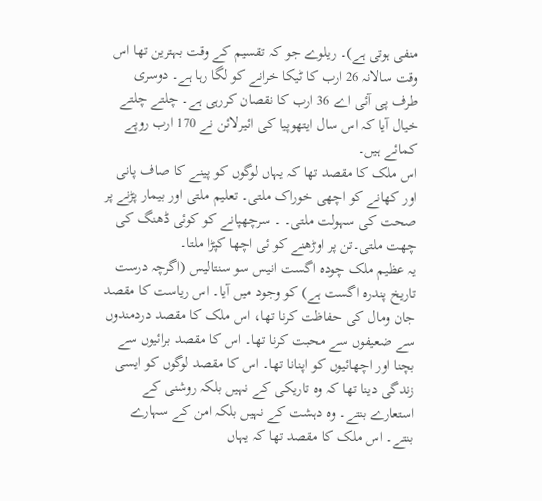منفی ہوتی ہے)۔ ریلوے جو کہ تقسیم کے وقت بہترین تھا اس وقت سالانہ 26 ارب کا ٹیکا خرانے کو لگا رہا ہے۔ دوسری طرف پی آئی اے 36 ارب کا نقصان کررہی ہے۔ چلتے چلتے خیال آیا کہ اس سال ایتھوپیا کی ائیرلائن نے 170 ارب روپے کمائے ہیں۔
اس ملک کا مقصد تھا کہ یہاں لوگوں کو پینے کا صاف پانی اور کھانے کو اچھی خوراک ملتی۔ تعلیم ملتی اور بیمار پڑنے پر صحت کی سہولت ملتی۔ ۔ سرچھپانے کو کوئی ڈھنگ کی چھت ملتی۔تن پر اوڑھنے کو ئی اچھا کپڑا ملتا۔
یہ عظیم ملک چودہ اگست انیس سو سنتالیس (اگرچہ درست تاریخ پندرہ اگست ہے) کو وجود میں آیا۔ اس ریاست کا مقصد جان ومال کی حفاظت کرنا تھا، اس ملک کا مقصد دردمندوں سے ضعیفوں سے محبت کرنا تھا۔ اس کا مقصد برائیوں سے بچنا اور اچھائیوں کو اپنانا تھا۔ اس کا مقصد لوگوں کو ایسی زندگی دینا تھا کہ وہ تاریکی کے نہیں بلکہ روشنی کے استعارے بنتے۔ وہ دہشت کے نہیں بلکہ امن کے سہارے بنتے۔ اس ملک کا مقصد تھا کہ یہاں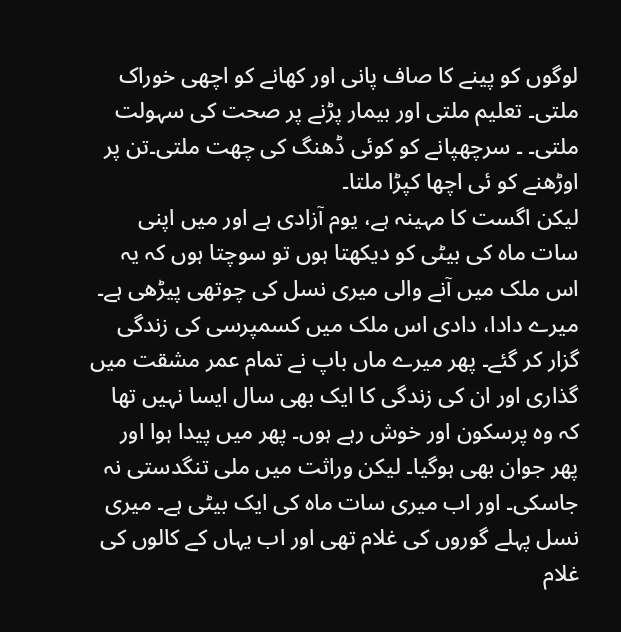لوگوں کو پینے کا صاف پانی اور کھانے کو اچھی خوراک ملتی۔ تعلیم ملتی اور بیمار پڑنے پر صحت کی سہولت ملتی۔ ۔ سرچھپانے کو کوئی ڈھنگ کی چھت ملتی۔تن پر اوڑھنے کو ئی اچھا کپڑا ملتا۔
لیکن اگست کا مہینہ ہے، یوم آزادی ہے اور میں اپنی سات ماہ کی بیٹی کو دیکھتا ہوں تو سوچتا ہوں کہ یہ اس ملک میں آنے والی میری نسل کی چوتھی پیڑھی ہے۔ میرے دادا، دادی اس ملک میں کسمپرسی کی زندگی گزار کر گئے۔ پھر میرے ماں باپ نے تمام عمر مشقت میں گذاری اور ان کی زندگی کا ایک بھی سال ایسا نہیں تھا کہ وہ پرسکون اور خوش رہے ہوں۔ پھر میں پیدا ہوا اور پھر جوان بھی ہوگیا۔ لیکن وراثت میں ملی تنگدستی نہ جاسکی۔ اور اب میری سات ماہ کی ایک بیٹی ہے۔ میری نسل پہلے گوروں کی غلام تھی اور اب یہاں کے کالوں کی غلام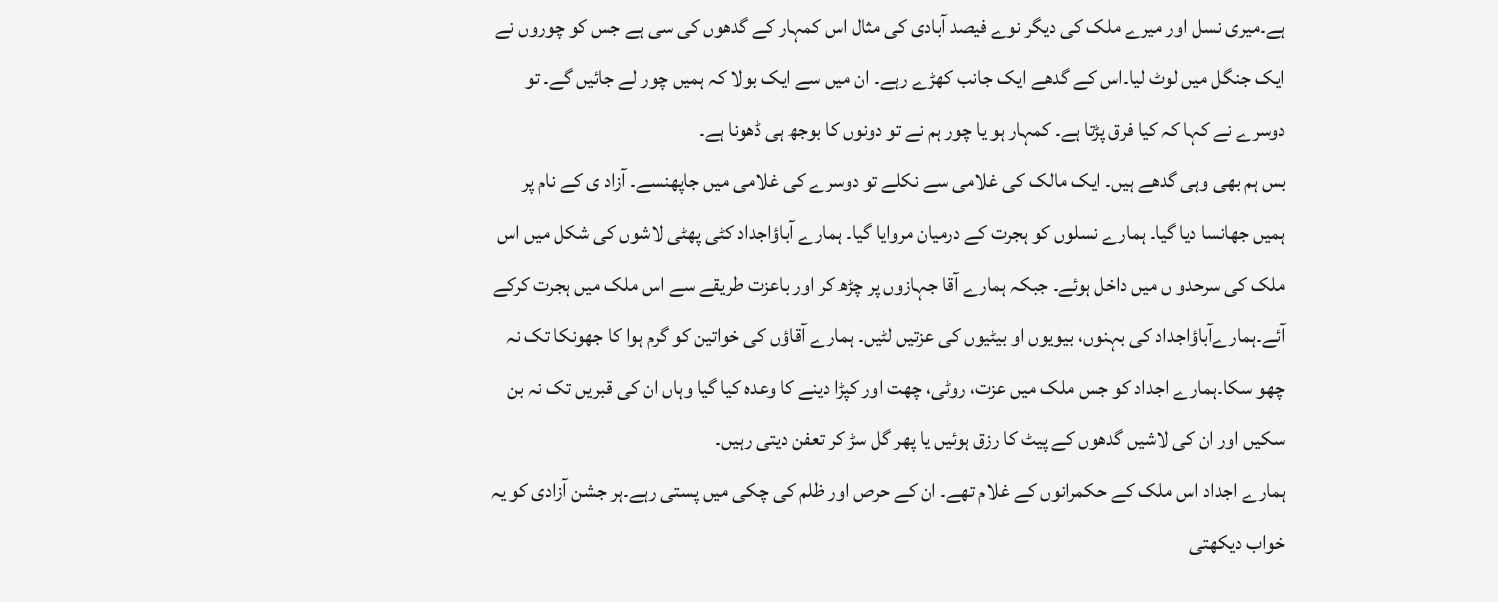ہے۔میری نسل اور میرے ملک کی دیگر نوے فیصد آبادی کی مثال اس کمہار کے گدھوں کی سی ہے جس کو چوروں نے ایک جنگل میں لوٹ لیا۔اس کے گدھے ایک جانب کھڑے رہے۔ ان میں سے ایک بولا کہ ہمیں چور لے جائیں گے۔ تو دوسرے نے کہا کہ کیا فرق پڑتا ہے۔ کمہار ہو یا چور ہم نے تو دونوں کا بوجھ ہی ڈھونا ہے۔
بس ہم بھی وہی گدھے ہیں۔ ایک مالک کی غلامی سے نکلے تو دوسرے کی غلامی میں جاپھنسے۔ آزاد ی کے نام پر ہمیں جھانسا دیا گیا۔ ہمارے نسلوں کو ہجرت کے درمیان مروایا گیا۔ ہمارے آباؤاجداد کٹی پھٹی لاشوں کی شکل میں اس ملک کی سرحدو ں میں داخل ہوئے۔ جبکہ ہمارے آقا جہازوں پر چڑھ کر اور باعزت طریقے سے اس ملک میں ہجرت کرکے آئے۔ہمارےآباؤاجداد کی بہنوں، بیویوں او بیٹیوں کی عزتیں لٹیں۔ ہمارے آقاؤں کی خواتین کو گرم ہوا کا جھونکا تک نہ چھو سکا۔ہمارے اجداد کو جس ملک میں عزت، روٹی، چھت اور کپڑا دینے کا وعدہ کیا گیا وہاں ان کی قبریں تک نہ بن سکیں اور ان کی لاشیں گدھوں کے پیٹ کا رزق ہوئیں یا پھر گل سڑ کر تعفن دیتی رہیں۔
ہمارے اجداد اس ملک کے حکمرانوں کے غلام تھے۔ ان کے حرص اور ظلم کی چکی میں پستی رہے۔ہر جشن آزادی کو یہ خواب دیکھتی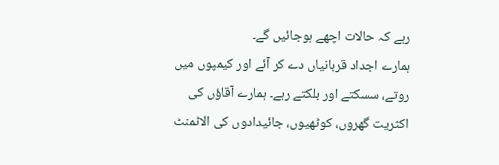رہے کہ حالات اچھے ہوجائیں گے۔
ہمارے اجداد قربانیاں دے کر آئے اور کیمپوں میں روتے، سسکتے اور بلکتے رہے۔ ہمارے آقاؤں کی اکثریت گھروں، کوٹھیوں، جائیدادوں کی الاٹمنٹ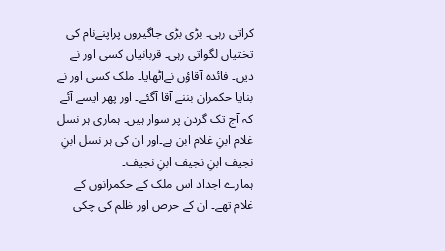کراتی رہی۔ بڑی بڑی جاگیروں پراپنےنام کی تختیاں لگواتی رہی۔ قربانیاں کسی اور نے دیں۔ فائدہ آقاؤں نےاٹھایا۔ ملک کسی اور نے بنایا حکمران بننے آقا آگئے۔ اور پھر ایسے آئے کہ آج تک گردن پر سوار ہیں۔ ہماری ہر نسل غلام ابنِ غلام ابن ہے۔اور ان کی ہر نسل ابنِ نجیف ابنِ نجیف ابنِ نجیف۔
ہمارے اجداد اس ملک کے حکمرانوں کے غلام تھے۔ ان کے حرص اور ظلم کی چکی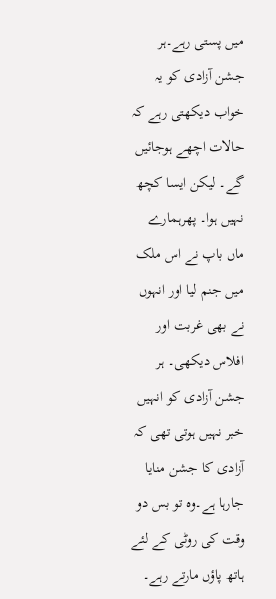میں پستی رہے۔ہر جشن آزادی کو یہ خواب دیکھتی رہے کہ حالات اچھے ہوجائیں گے۔ لیکن ایسا کچھ نہیں ہوا۔ پھرہمارے ماں باپ نے اس ملک میں جنم لیا اور انہوں نے بھی غربت اور افلاس دیکھی۔ ہر جشن آزادی کو انہیں خبر نہیں ہوتی تھی کہ آزادی کا جشن منایا جارہا ہے۔وہ تو بس دو وقت کی روٹی کے لئے ہاتھ پاؤں مارتے رہے۔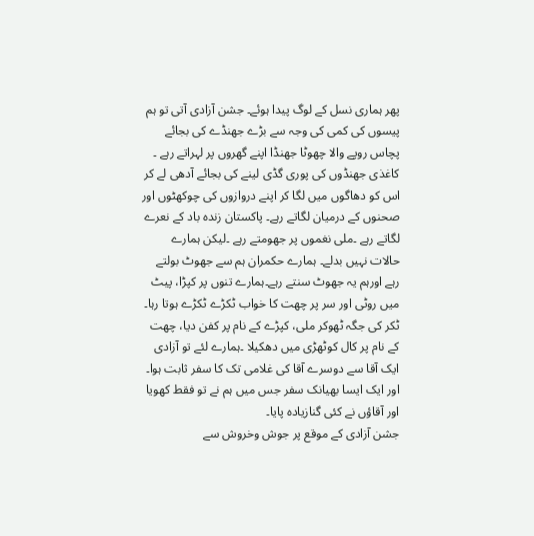پھر ہماری نسل کے لوگ پیدا ہوئے۔ جشن آزادی آتی تو ہم پیسوں کی کمی کی وجہ سے بڑے جھنڈے کی بجائے پچاس روپے والا چھوٹا جھنڈا اپنے گھروں پر لہراتے رہے ۔ کاغذی جھنڈوں کی پوری گڈی لینے کی بجائے آدھی لے کر اس کو دھاگوں میں لگا کر اپنے دروازوں کی چوکھٹوں اور صحنوں کے درمیان لگاتے رہے۔ پاکستان زندہ باد کے نعرے لگاتے رہے ۔ملی نغموں پر جھومتے رہے ۔لیکن ہمارے حالات نہیں بدلے۔ ہمارے حکمران ہم سے جھوٹ بولتے رہے اورہم یہ جھوٹ سنتے رہے۔ہمارے تنوں پر کپڑا، پیٹ میں روٹی اور سر پر چھت کا خواب ٹکڑے ٹکڑے ہوتا رہا۔ ٹکر کی جگہ ٹھوکر ملی، کپڑے کے نام پر کفن دیا، چھت کے نام پر کال کوٹھڑی میں دھکیلا ۔ہمارے لئے تو آزادی ایک آقا سے دوسرے آقا کی غلامی تک کا سفر ثابت ہوا۔ اور ایک ایسا بھیانک سفر جس میں ہم نے تو فقط کھویا اور آقاؤں نے کئی گنازیادہ پایا۔
جشن آزادی کے موقع پر جوش وخروش سے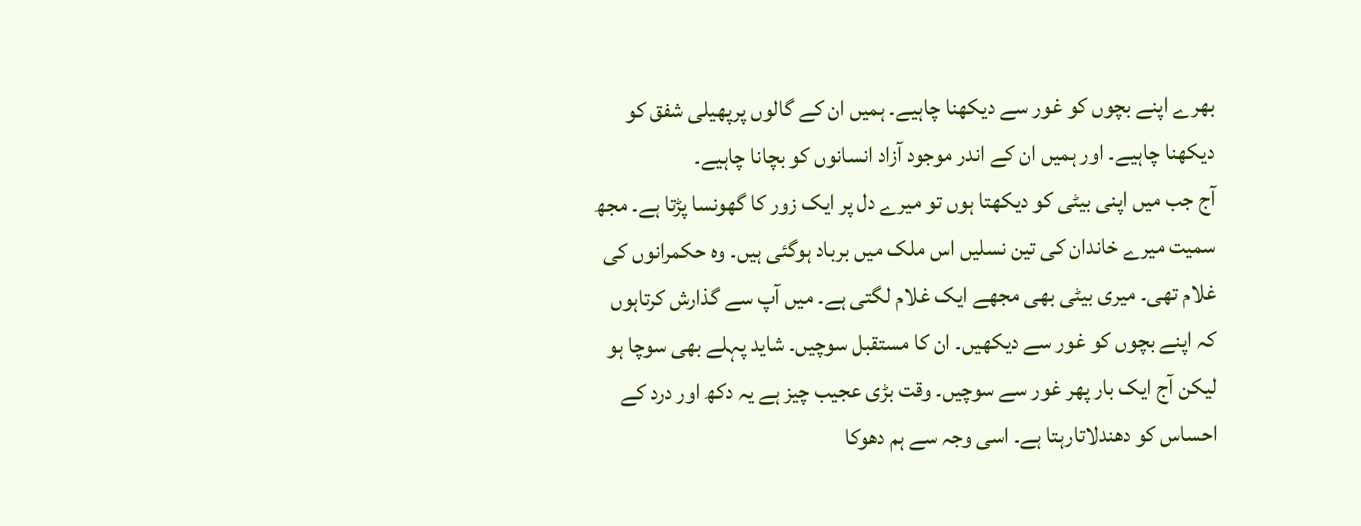بھرے اپنے بچوں کو غور سے دیکھنا چاہیے۔ ہمیں ان کے گالوں پرپھیلی شفق کو دیکھنا چاہیے۔ اور ہمیں ان کے اندر موجود آزاد انسانوں کو بچانا چاہیے۔
آج جب میں اپنی بیٹی کو دیکھتا ہوں تو میرے دل پر ایک زور کا گھونسا پڑتا ہے۔ مجھ سمیت میرے خاندان کی تین نسلیں اس ملک میں برباد ہوگئی ہیں۔ وہ حکمرانوں کی غلام تھی۔ میری بیٹی بھی مجھے ایک غلام لگتی ہے۔ میں آپ سے گذارش کرتاہوں کہ اپنے بچوں کو غور سے دیکھیں۔ ان کا مستقبل سوچیں۔ شاید پہلے بھی سوچا ہو لیکن آج ایک بار پھر غور سے سوچیں۔ وقت بڑی عجیب چیز ہے یہ دکھ اور درد کے احساس کو دھندلاتارہتا ہے۔ اسی وجہ سے ہم دھوکا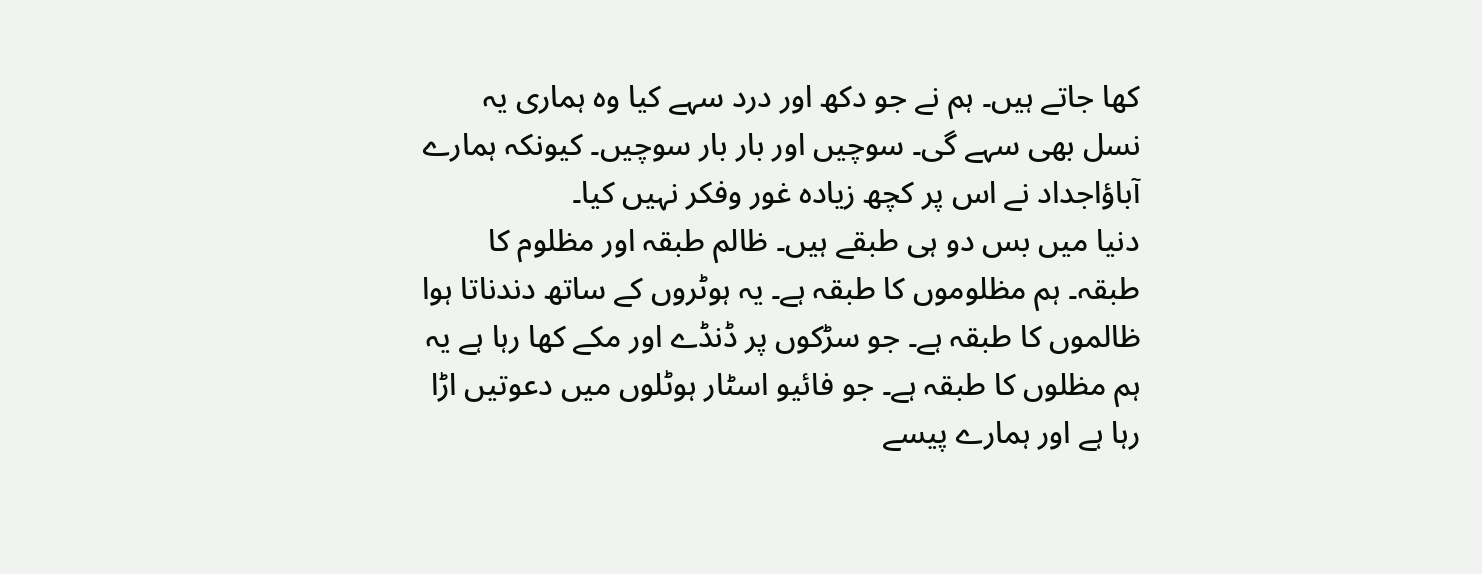کھا جاتے ہیں۔ ہم نے جو دکھ اور درد سہے کیا وہ ہماری یہ نسل بھی سہے گی۔ سوچیں اور بار بار سوچیں۔ کیونکہ ہمارے آباؤاجداد نے اس پر کچھ زیادہ غور وفکر نہیں کیا۔
دنیا میں بس دو ہی طبقے ہیں۔ ظالم طبقہ اور مظلوم کا طبقہ۔ ہم مظلوموں کا طبقہ ہے۔ یہ ہوٹروں کے ساتھ دندناتا ہوا ظالموں کا طبقہ ہے۔ جو سڑکوں پر ڈنڈے اور مکے کھا رہا ہے یہ ہم مظلوں کا طبقہ ہے۔ جو فائیو اسٹار ہوٹلوں میں دعوتیں اڑا رہا ہے اور ہمارے پیسے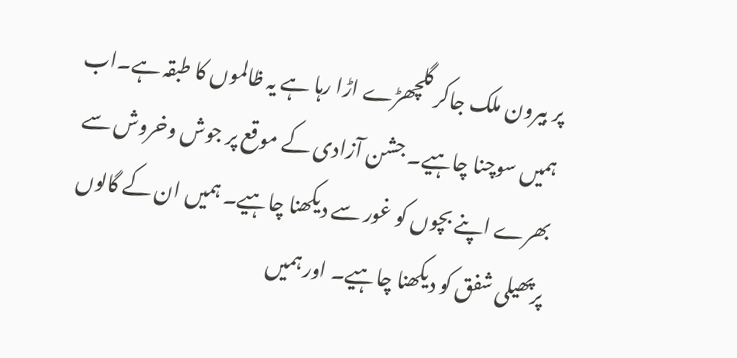پر بیرون ملک جاکر گلچھڑے اڑا رہا ہے یہ ظالموں کا طبقہ ہے۔اب ہمیں سوچنا چاہیے۔ جشن آزادی کے موقع پر جوش وخروش سے بھرے اپنے بچوں کو غور سے دیکھنا چاہیے۔ ہمیں ان کے گالوں پرپھیلی شفق کو دیکھنا چاہیے۔ اور ہمیں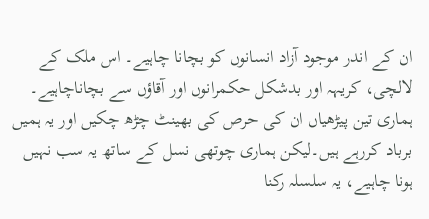ان کے اندر موجود آزاد انسانوں کو بچانا چاہیے۔ اس ملک کے لالچی، کریہہ اور بدشکل حکمرانوں اور آقاؤں سے بچاناچاہیے۔ ہماری تین پیڑھیاں ان کی حرص کی بھینٹ چڑھ چکیں اور یہ ہمیں برباد کررہے ہیں۔لیکن ہماری چوتھی نسل کے ساتھ یہ سب نہیں ہونا چاہیے، یہ سلسلہ رکنا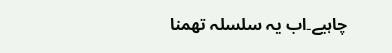چاہیے۔اب یہ سلسلہ تھمنا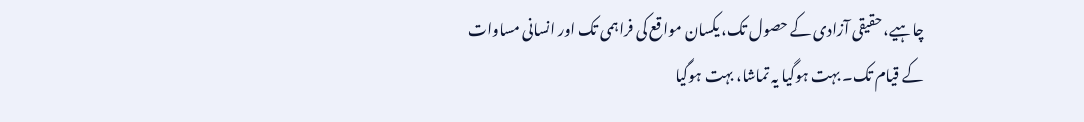چاہیے، حقیقی آزادی کے حصول تک، یکسان مواقع کی فراہمی تک اور انسانی مساوات کے قیام تک۔ بہت ہوگیا یہ تماشا، بہت ہوگیا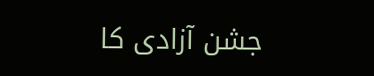جشن آزادی کا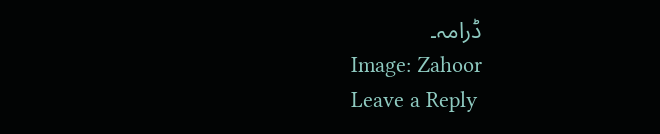ڈرامہ۔
Image: Zahoor
Leave a Reply